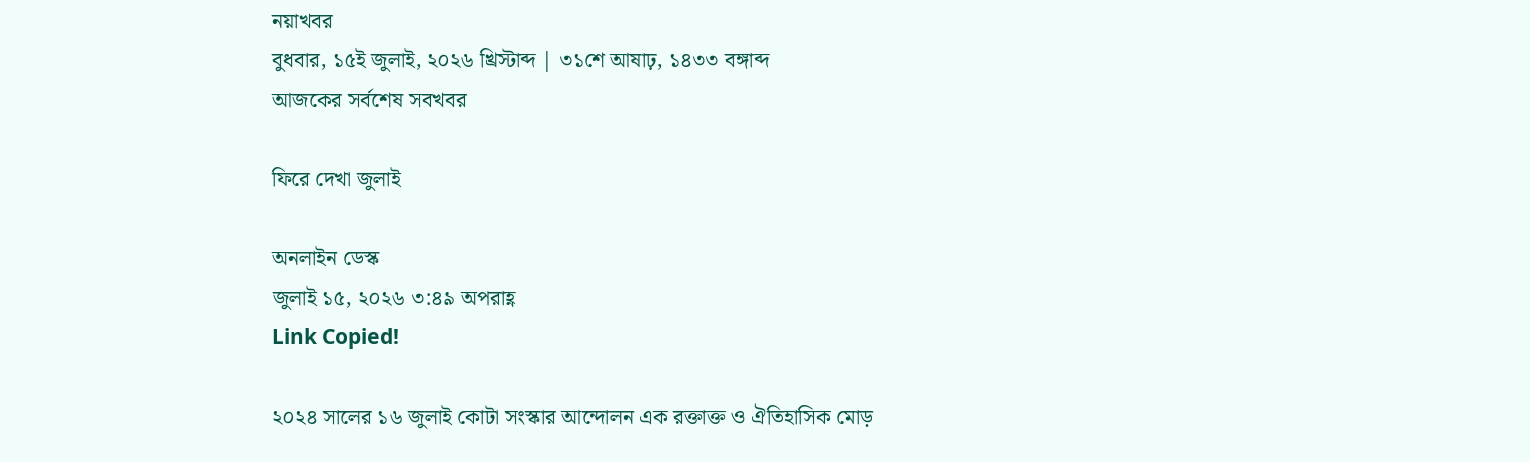নয়াখবর
বুধবার, ১৫ই জুলাই, ২০২৬ খ্রিস্টাব্দ | ৩১শে আষাঢ়, ১৪৩৩ বঙ্গাব্দ
আজকের সর্বশেষ সবখবর

ফিরে দেখা জুলাই

অনলাইন ডেস্ক
জুলাই ১৫, ২০২৬ ৩:৪৯ অপরাহ্ণ
Link Copied!

২০২৪ সালের ১৬ জুলাই কোটা সংস্কার আন্দোলন এক রক্তাক্ত ও ঐতিহাসিক মোড়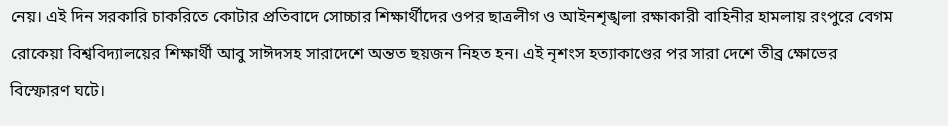নেয়। এই দিন সরকারি চাকরিতে কোটার প্রতিবাদে সোচ্চার শিক্ষার্থীদের ওপর ছাত্রলীগ ও আইনশৃঙ্খলা রক্ষাকারী বাহিনীর হামলায় রংপুরে বেগম রোকেয়া বিশ্ববিদ্যালয়ের শিক্ষার্থী আবু সাঈদসহ সারাদেশে অন্তত ছয়জন নিহত হন। এই নৃশংস হত্যাকাণ্ডের পর সারা দেশে তীব্র ক্ষোভের বিস্ফোরণ ঘটে।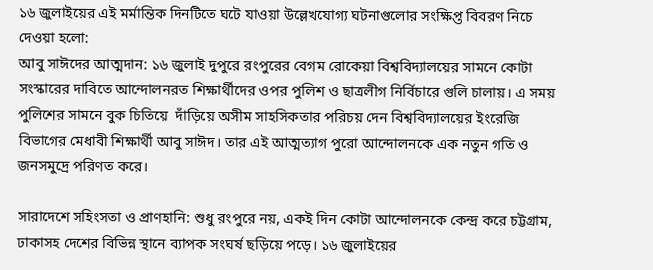১৬ জুলাইয়ের এই মর্মান্তিক দিনটিতে ঘটে যাওয়া উল্লেখযোগ্য ঘটনাগুলোর সংক্ষিপ্ত বিবরণ নিচে দেওয়া হলো:
আবু সাঈদের আত্মদান: ১৬ জুলাই দুপুরে রংপুরের বেগম রোকেয়া বিশ্ববিদ্যালয়ের সামনে কোটা সংস্কারের দাবিতে আন্দোলনরত শিক্ষার্থীদের ওপর পুলিশ ও ছাত্রলীগ নির্বিচারে গুলি চালায়। এ সময় পুলিশের সামনে বুক চিতিয়ে  দাঁড়িয়ে অসীম সাহসিকতার পরিচয় দেন বিশ্ববিদ্যালয়ের ইংরেজি বিভাগের মেধাবী শিক্ষার্থী আবু সাঈদ। তার এই আত্মত্যাগ পুরো আন্দোলনকে এক নতুন গতি ও জনসমুদ্রে পরিণত করে।

সারাদেশে সহিংসতা ও প্রাণহানি: শুধু রংপুরে নয়, একই দিন কোটা আন্দোলনকে কেন্দ্র করে চট্টগ্রাম, ঢাকাসহ দেশের বিভিন্ন স্থানে ব্যাপক সংঘর্ষ ছড়িয়ে পড়ে। ১৬ জুলাইয়ের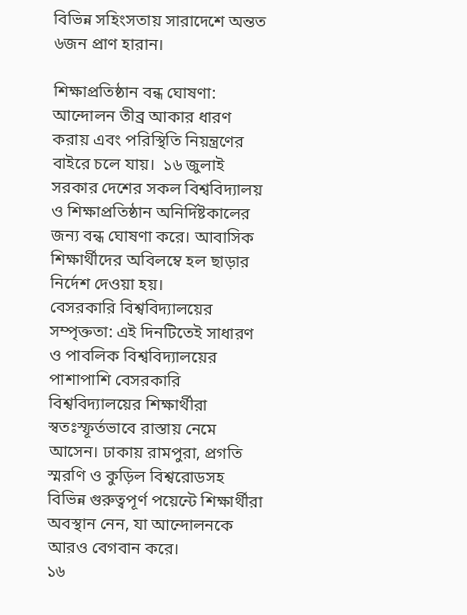বিভিন্ন সহিংসতায় সারাদেশে অন্তত ৬জন প্রাণ হারান।

শিক্ষাপ্রতিষ্ঠান বন্ধ ঘোষণা: আন্দোলন তীব্র আকার ধারণ করায় এবং পরিস্থিতি নিয়ন্ত্রণের বাইরে চলে যায়।  ১৬ জুলাই সরকার দেশের সকল বিশ্ববিদ্যালয় ও শিক্ষাপ্রতিষ্ঠান অনির্দিষ্টকালের জন্য বন্ধ ঘোষণা করে। আবাসিক শিক্ষার্থীদের অবিলম্বে হল ছাড়ার নির্দেশ দেওয়া হয়।
বেসরকারি বিশ্ববিদ্যালয়ের সম্পৃক্ততা: এই দিনটিতেই সাধারণ ও পাবলিক বিশ্ববিদ্যালয়ের পাশাপাশি বেসরকারি বিশ্ববিদ্যালয়ের শিক্ষার্থীরা স্বতঃস্ফূর্তভাবে রাস্তায় নেমে আসেন। ঢাকায় রামপুরা, প্রগতি স্মরণি ও কুড়িল বিশ্বরোডসহ বিভিন্ন গুরুত্বপূর্ণ পয়েন্টে শিক্ষার্থীরা অবস্থান নেন, যা আন্দোলনকে আরও বেগবান করে।
১৬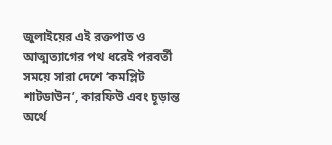জুলাইয়ের এই রক্তপাত ও আত্মত্যাগের পথ ধরেই পরবর্তী সময়ে সারা দেশে ‘কমপ্লিট শাটডাউন’, কারফিউ এবং চূড়ান্ত অর্থে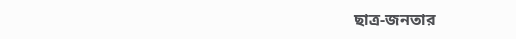ছাত্র-জনতার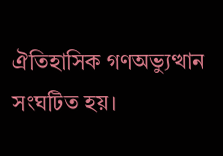ঐতিহাসিক গণঅভ্যুত্থান সংঘটিত হয়।